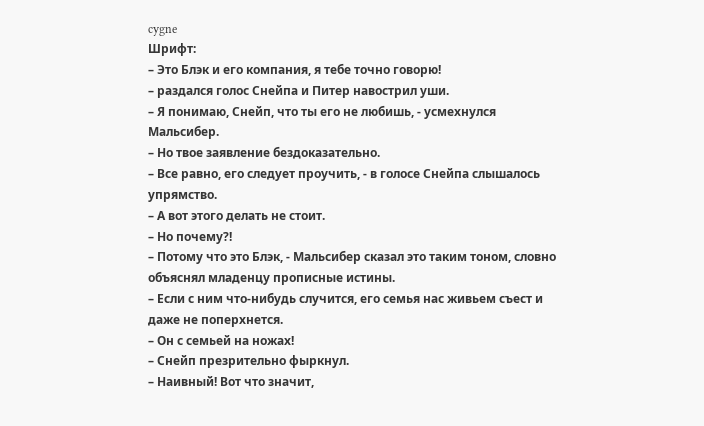cygne
Шрифт:
– Это Блэк и его компания, я тебе точно говорю!
– раздался голос Снейпа и Питер навострил уши.
– Я понимаю, Снейп, что ты его не любишь, - усмехнулся Мальсибер.
– Но твое заявление бездоказательно.
– Все равно, его следует проучить, - в голосе Снейпа слышалось упрямство.
– А вот этого делать не стоит.
– Но почему?!
– Потому что это Блэк, - Мальсибер сказал это таким тоном, словно объяснял младенцу прописные истины.
– Если с ним что-нибудь случится, его семья нас живьем съест и даже не поперхнется.
– Он с семьей на ножах!
– Снейп презрительно фыркнул.
– Наивный! Вот что значит,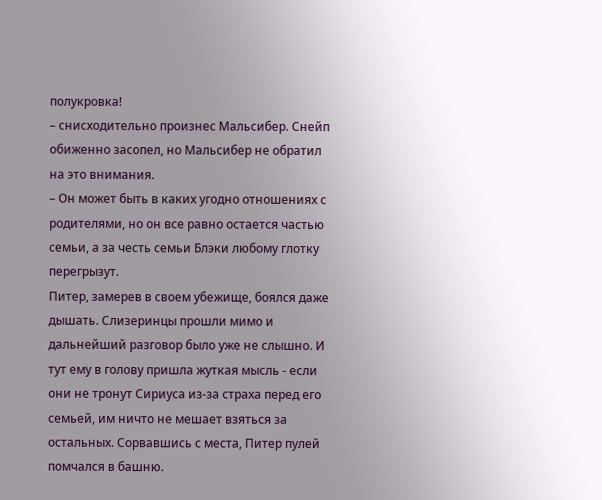полукровка!
– снисходительно произнес Мальсибер. Снейп обиженно засопел, но Мальсибер не обратил на это внимания.
– Он может быть в каких угодно отношениях с родителями, но он все равно остается частью семьи, а за честь семьи Блэки любому глотку перегрызут.
Питер, замерев в своем убежище, боялся даже дышать. Слизеринцы прошли мимо и дальнейший разговор было уже не слышно. И тут ему в голову пришла жуткая мысль - если они не тронут Сириуса из-за страха перед его семьей, им ничто не мешает взяться за остальных. Сорвавшись с места, Питер пулей помчался в башню.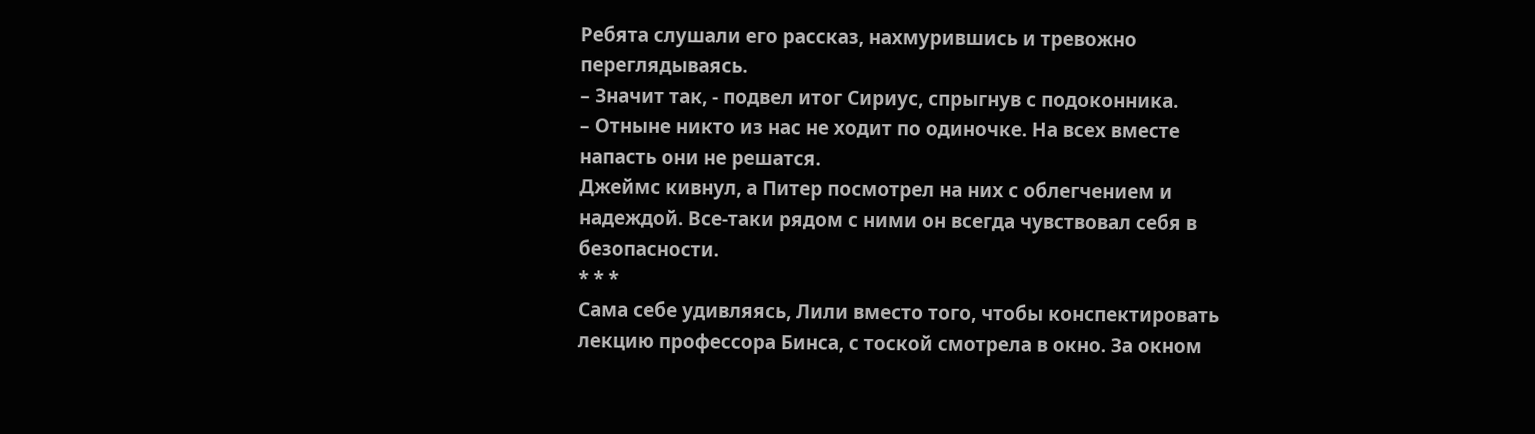Ребята слушали его рассказ, нахмурившись и тревожно переглядываясь.
– Значит так, - подвел итог Сириус, спрыгнув с подоконника.
– Отныне никто из нас не ходит по одиночке. На всех вместе напасть они не решатся.
Джеймс кивнул, а Питер посмотрел на них с облегчением и надеждой. Все-таки рядом с ними он всегда чувствовал себя в безопасности.
* * *
Сама себе удивляясь, Лили вместо того, чтобы конспектировать лекцию профессора Бинса, с тоской смотрела в окно. За окном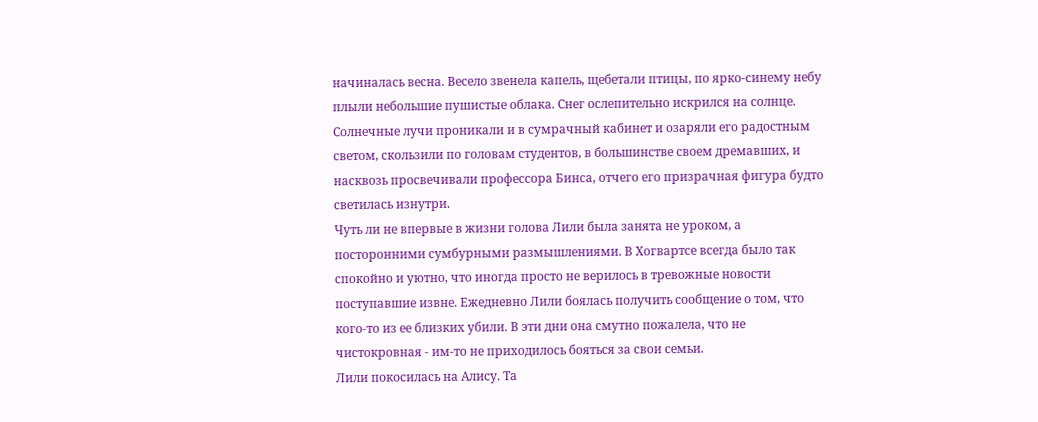начиналась весна. Весело звенела капель, щебетали птицы, по ярко-синему небу плыли небольшие пушистые облака. Снег ослепительно искрился на солнце. Солнечные лучи проникали и в сумрачный кабинет и озаряли его радостным светом, скользили по головам студентов, в большинстве своем дремавших, и насквозь просвечивали профессора Бинса, отчего его призрачная фигура будто светилась изнутри.
Чуть ли не впервые в жизни голова Лили была занята не уроком, а посторонними сумбурными размышлениями. В Хогвартсе всегда было так спокойно и уютно, что иногда просто не верилось в тревожные новости поступавшие извне. Ежедневно Лили боялась получить сообщение о том, что кого-то из ее близких убили. В эти дни она смутно пожалела, что не чистокровная - им-то не приходилось бояться за свои семьи.
Лили покосилась на Алису. Та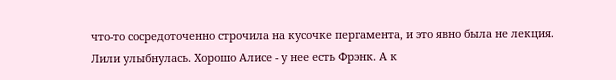что-то сосредоточенно строчила на кусочке пергамента, и это явно была не лекция. Лили улыбнулась. Хорошо Алисе - у нее есть Фрэнк. А к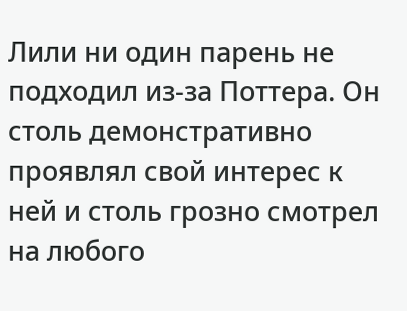Лили ни один парень не подходил из-за Поттера. Он столь демонстративно проявлял свой интерес к ней и столь грозно смотрел на любого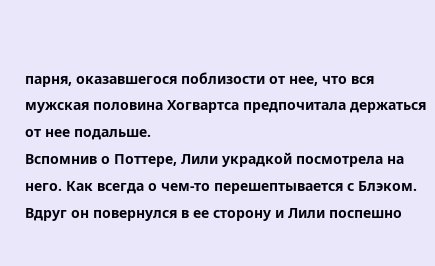парня, оказавшегося поблизости от нее, что вся мужская половина Хогвартса предпочитала держаться от нее подальше.
Вспомнив о Поттере, Лили украдкой посмотрела на него. Как всегда о чем-то перешептывается с Блэком. Вдруг он повернулся в ее сторону и Лили поспешно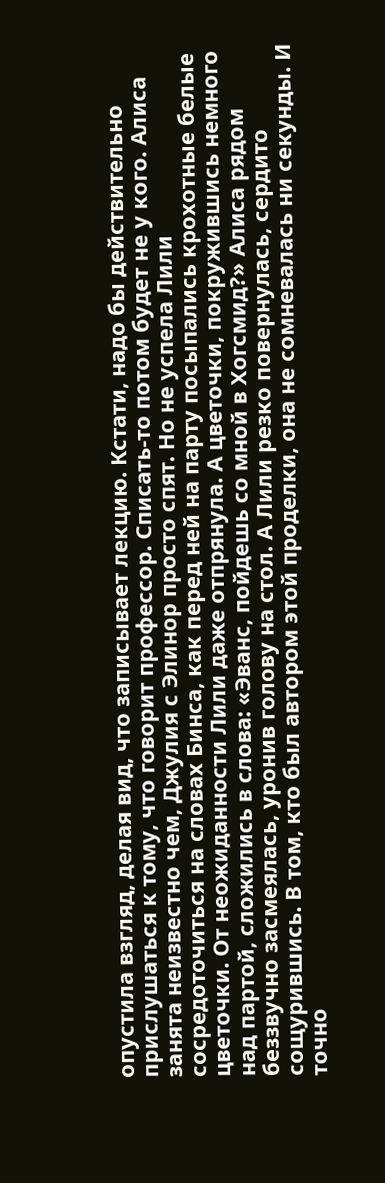опустила взгляд, делая вид, что записывает лекцию. Кстати, надо бы действительно прислушаться к тому, что говорит профессор. Списать-то потом будет не у кого. Алиса занята неизвестно чем, Джулия с Элинор просто спят. Но не успела Лили сосредоточиться на словах Бинса, как перед ней на парту посыпались крохотные белые цветочки. От неожиданности Лили даже отпрянула. А цветочки, покружившись немного над партой, сложились в слова: «Эванс, пойдешь со мной в Хогсмид?» Алиса рядом беззвучно засмеялась, уронив голову на стол. А Лили резко повернулась, сердито сощурившись. В том, кто был автором этой проделки, она не сомневалась ни секунды. И точно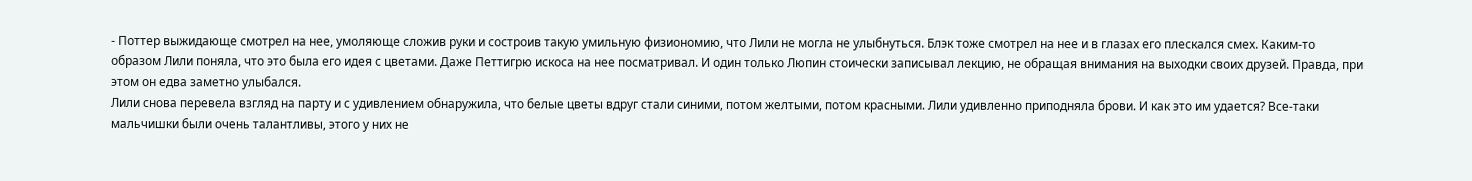- Поттер выжидающе смотрел на нее, умоляюще сложив руки и состроив такую умильную физиономию, что Лили не могла не улыбнуться. Блэк тоже смотрел на нее и в глазах его плескался смех. Каким-то образом Лили поняла, что это была его идея с цветами. Даже Петтигрю искоса на нее посматривал. И один только Люпин стоически записывал лекцию, не обращая внимания на выходки своих друзей. Правда, при этом он едва заметно улыбался.
Лили снова перевела взгляд на парту и с удивлением обнаружила, что белые цветы вдруг стали синими, потом желтыми, потом красными. Лили удивленно приподняла брови. И как это им удается? Все-таки мальчишки были очень талантливы, этого у них не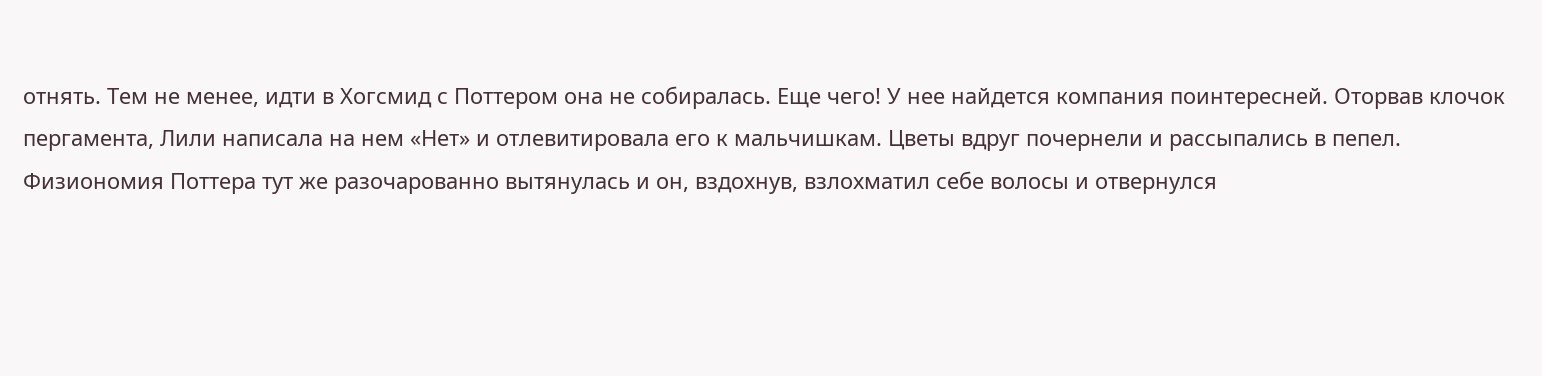отнять. Тем не менее, идти в Хогсмид с Поттером она не собиралась. Еще чего! У нее найдется компания поинтересней. Оторвав клочок пергамента, Лили написала на нем «Нет» и отлевитировала его к мальчишкам. Цветы вдруг почернели и рассыпались в пепел.
Физиономия Поттера тут же разочарованно вытянулась и он, вздохнув, взлохматил себе волосы и отвернулся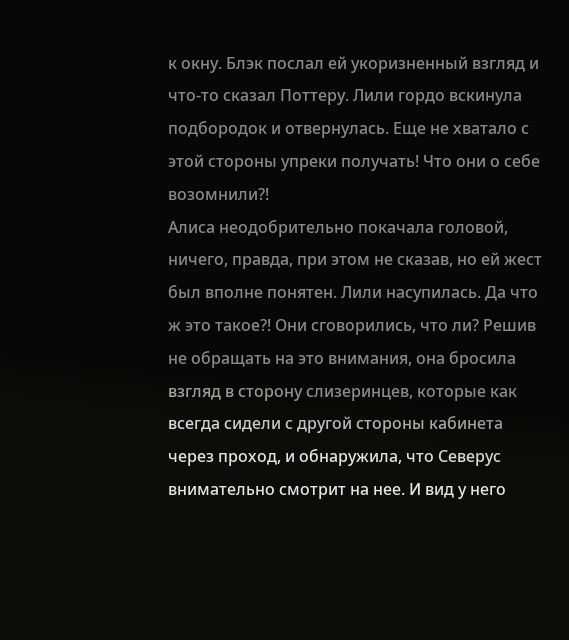к окну. Блэк послал ей укоризненный взгляд и что-то сказал Поттеру. Лили гордо вскинула подбородок и отвернулась. Еще не хватало с этой стороны упреки получать! Что они о себе возомнили?!
Алиса неодобрительно покачала головой, ничего, правда, при этом не сказав, но ей жест был вполне понятен. Лили насупилась. Да что ж это такое?! Они сговорились, что ли? Решив не обращать на это внимания, она бросила взгляд в сторону слизеринцев, которые как всегда сидели с другой стороны кабинета через проход, и обнаружила, что Северус внимательно смотрит на нее. И вид у него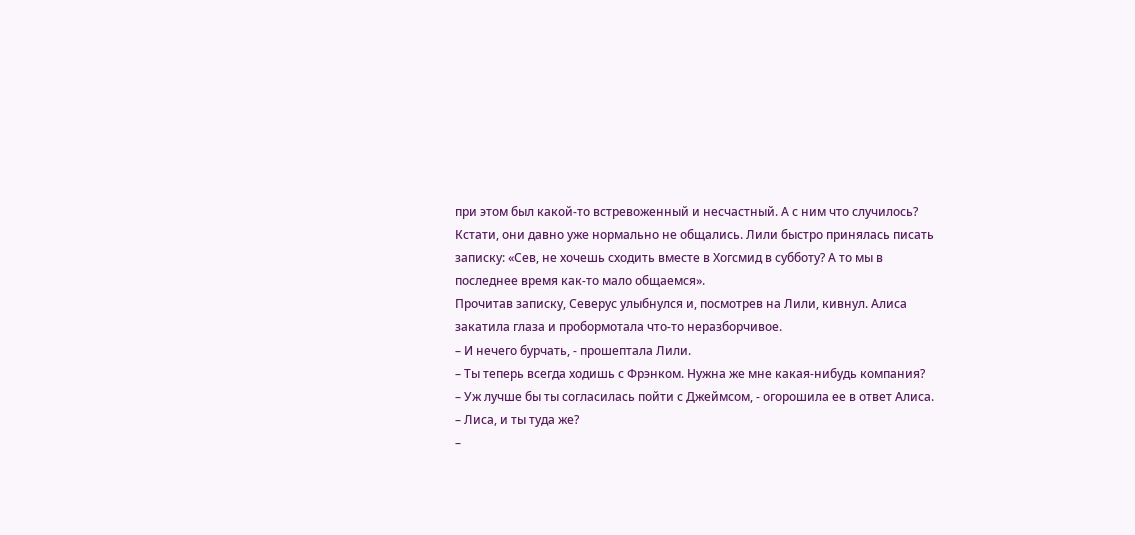при этом был какой-то встревоженный и несчастный. А с ним что случилось? Кстати, они давно уже нормально не общались. Лили быстро принялась писать записку: «Сев, не хочешь сходить вместе в Хогсмид в субботу? А то мы в последнее время как-то мало общаемся».
Прочитав записку, Северус улыбнулся и, посмотрев на Лили, кивнул. Алиса закатила глаза и пробормотала что-то неразборчивое.
– И нечего бурчать, - прошептала Лили.
– Ты теперь всегда ходишь с Фрэнком. Нужна же мне какая-нибудь компания?
– Уж лучше бы ты согласилась пойти с Джеймсом, - огорошила ее в ответ Алиса.
– Лиса, и ты туда же?
–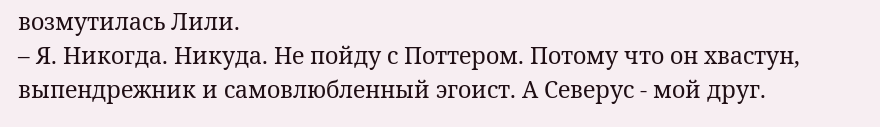возмутилась Лили.
– Я. Никогда. Никуда. Не пойду с Поттером. Потому что он хвастун, выпендрежник и самовлюбленный эгоист. А Северус - мой друг.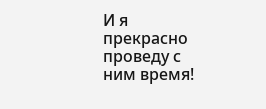И я прекрасно проведу с ним время!